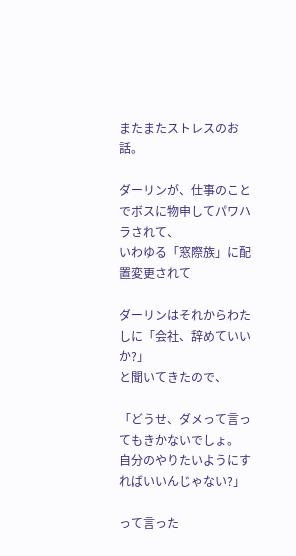またまたストレスのお話。

ダーリンが、仕事のことでボスに物申してパワハラされて、
いわゆる「窓際族」に配置変更されて

ダーリンはそれからわたしに「会社、辞めていいか?」
と聞いてきたので、

「どうせ、ダメって言ってもきかないでしょ。
自分のやりたいようにすればいいんじゃない?」

って言った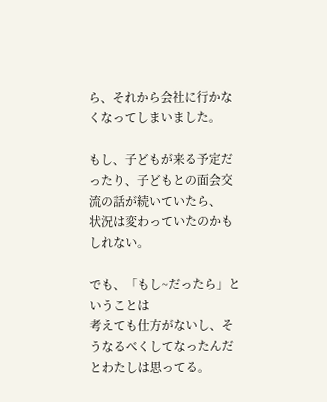ら、それから会社に行かなくなってしまいました。

もし、子どもが来る予定だったり、子どもとの面会交流の話が続いていたら、
状況は変わっていたのかもしれない。

でも、「もし~だったら」ということは
考えても仕方がないし、そうなるべくしてなったんだとわたしは思ってる。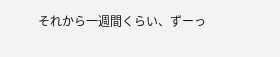それから一週間くらい、ずーっ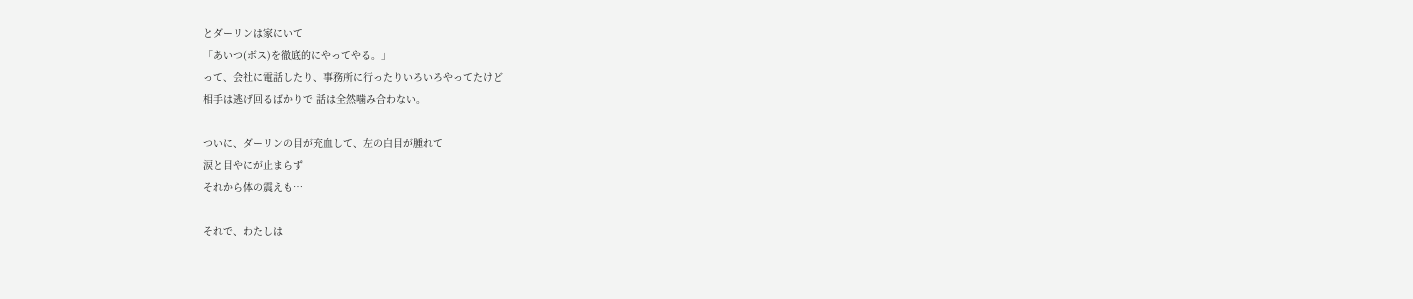とダーリンは家にいて
「あいつ(ボス)を徹底的にやってやる。」
って、会社に電話したり、事務所に行ったりいろいろやってたけど
相手は逃げ回るばかりで 話は全然噛み合わない。

ついに、ダーリンの目が充血して、左の白目が腫れて
涙と目やにが止まらず
それから体の震えも…

それで、わたしは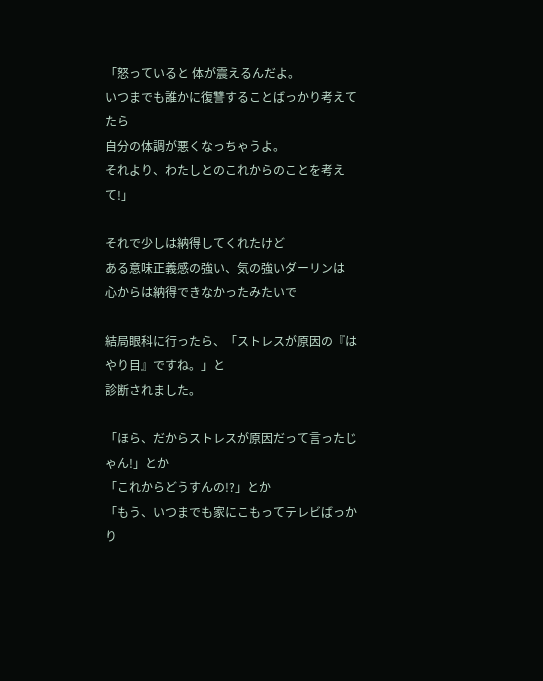「怒っていると 体が震えるんだよ。
いつまでも誰かに復讐することばっかり考えてたら
自分の体調が悪くなっちゃうよ。
それより、わたしとのこれからのことを考えて!」

それで少しは納得してくれたけど
ある意味正義感の強い、気の強いダーリンは
心からは納得できなかったみたいで

結局眼科に行ったら、「ストレスが原因の『はやり目』ですね。」と
診断されました。

「ほら、だからストレスが原因だって言ったじゃん!」とか
「これからどうすんの!?」とか
「もう、いつまでも家にこもってテレビばっかり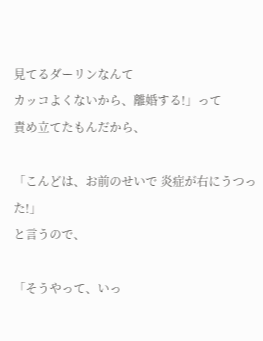見てるダーリンなんて
カッコよくないから、離婚する!」って
責め立てたもんだから、

「こんどは、お前のせいで 炎症が右にうつった!」
と言うので、

「そうやって、いっ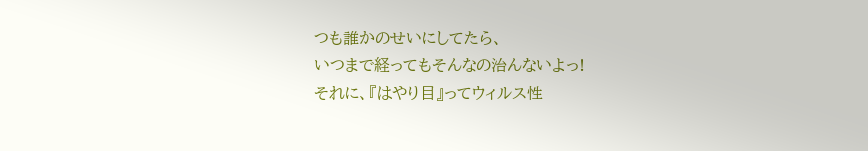つも誰かのせいにしてたら、
いつまで経ってもそんなの治んないよっ!
それに、『はやり目』ってウィルス性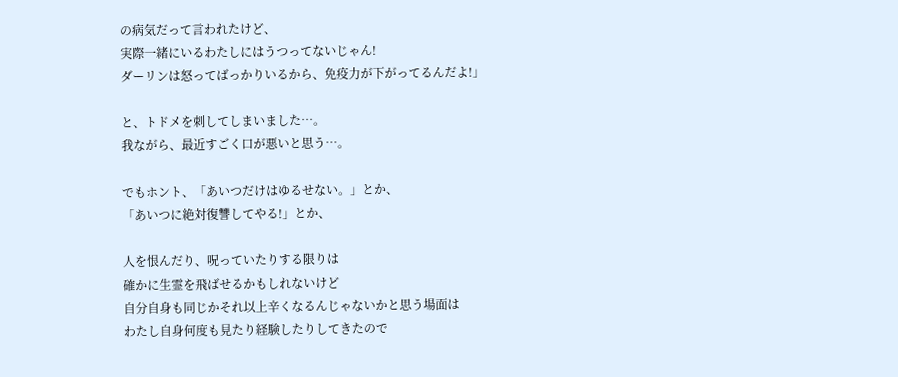の病気だって言われたけど、
実際一緒にいるわたしにはうつってないじゃん!
ダーリンは怒ってばっかりいるから、免疫力が下がってるんだよ!」

と、トドメを刺してしまいました…。
我ながら、最近すごく口が悪いと思う…。

でもホント、「あいつだけはゆるせない。」とか、
「あいつに絶対復讐してやる!」とか、

人を恨んだり、呪っていたりする限りは
確かに生霊を飛ばせるかもしれないけど
自分自身も同じかそれ以上辛くなるんじゃないかと思う場面は
わたし自身何度も見たり経験したりしてきたので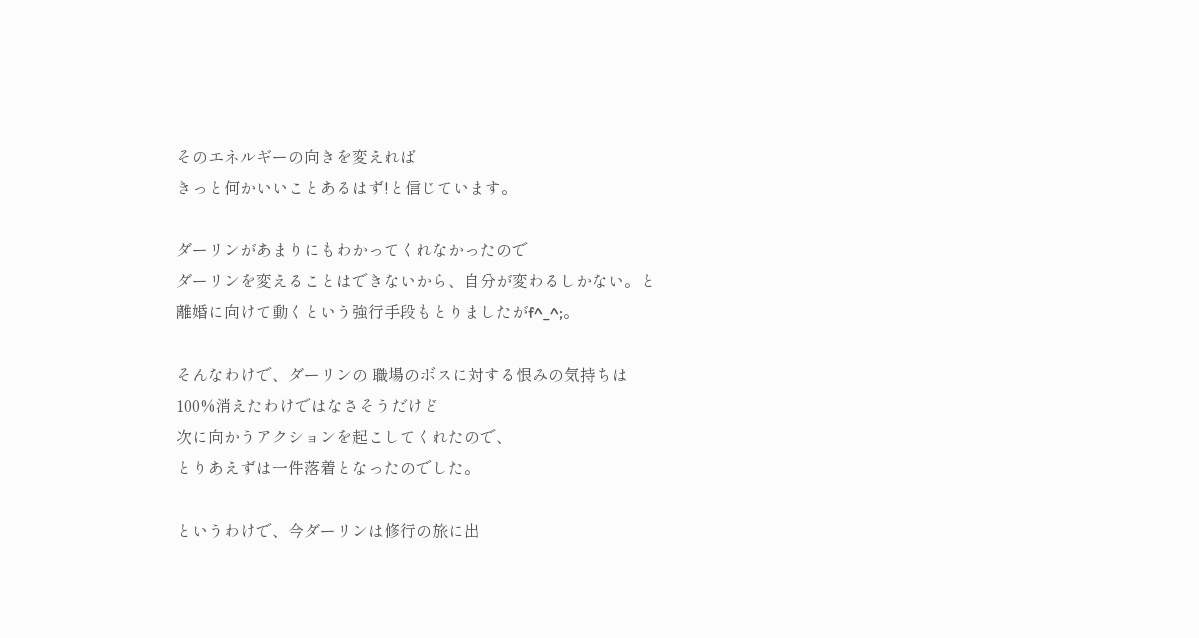そのエネルギーの向きを変えれば
きっと何かいいことあるはず!と信じています。

ダーリンがあまりにもわかってくれなかったので
ダーリンを変えることはできないから、自分が変わるしかない。と
離婚に向けて動くという強行手段もとりましたがf^_^;。

そんなわけで、ダーリンの 職場のボスに対する恨みの気持ちは
100%消えたわけではなさそうだけど
次に向かうアクションを起こしてくれたので、
とりあえずは一件落着となったのでした。

というわけで、今ダーリンは修行の旅に出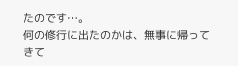たのです…。
何の修行に出たのかは、無事に帰ってきて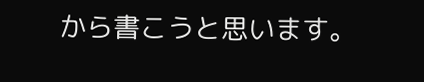から書こうと思います。